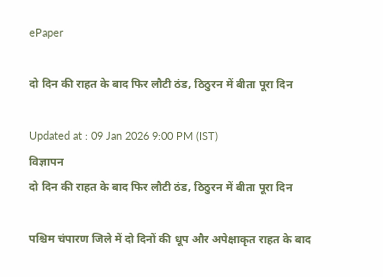ePaper

दो दिन की राहत के बाद फिर लौटी ठंड, ठिठुरन में बीता पूरा दिन

Updated at : 09 Jan 2026 9:00 PM (IST)
विज्ञापन
दो दिन की राहत के बाद फिर लौटी ठंड, ठिठुरन में बीता पूरा दिन

पश्चिम चंपारण जिले में दो दिनों की धूप और अपेक्षाकृत राहत के बाद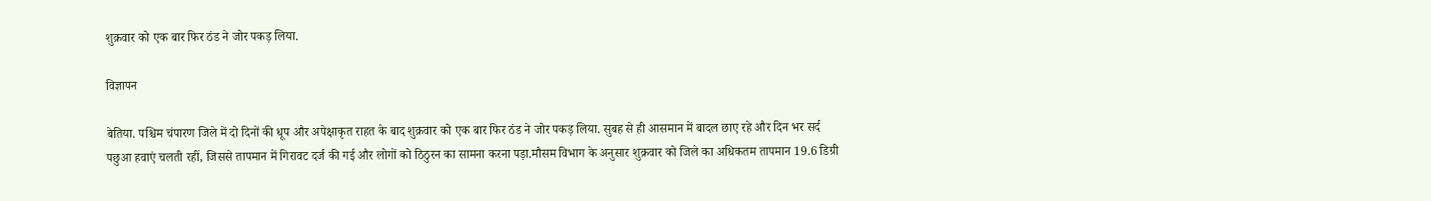शुक्रवार को एक बार फिर ठंड ने जोर पकड़ लिया.

विज्ञापन

बेतिया. पश्चिम चंपारण जिले में दो दिनों की धूप और अपेक्षाकृत राहत के बाद शुक्रवार को एक बार फिर ठंड ने जोर पकड़ लिया. सुबह से ही आसमान में बादल छाए रहे और दिन भर सर्द पछुआ हवाएं चलती रहीं, जिससे तापमान में गिरावट दर्ज की गई और लोगों को ठिठुरन का सामना करना पड़ा.मौसम विभाग के अनुसार शुक्रवार को जिले का अधिकतम तापमान 19.6 डिग्री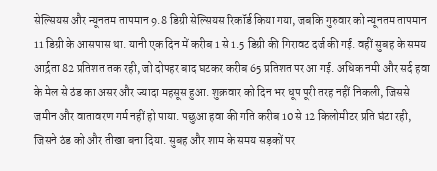सेल्सियस और न्यूनतम तापमान 9.8 डिग्री सेल्सियस रिकॉर्ड किया गया, जबकि गुरुवार को न्यूनतम तापमान 11 डिग्री के आसपास था. यानी एक दिन में करीब 1 से 1.5 डिग्री की गिरावट दर्ज की गई. वहीं सुबह के समय आर्द्रता 82 प्रतिशत तक रही, जो दोपहर बाद घटकर करीब 65 प्रतिशत पर आ गई. अधिक नमी और सर्द हवा के मेल से ठंड का असर और ज्यादा महसूस हुआ. शुक्रवार को दिन भर धूप पूरी तरह नहीं निकली, जिससे जमीन और वातावरण गर्म नहीं हो पाया. पछुआ हवा की गति करीब 10 से 12 किलोमीटर प्रति घंटा रही, जिसने ठंड को और तीखा बना दिया. सुबह और शाम के समय सड़कों पर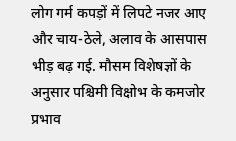लोग गर्म कपड़ों में लिपटे नजर आए और चाय-ठेले, अलाव के आसपास भीड़ बढ़ गई. मौसम विशेषज्ञों के अनुसार पश्चिमी विक्षोभ के कमजोर प्रभाव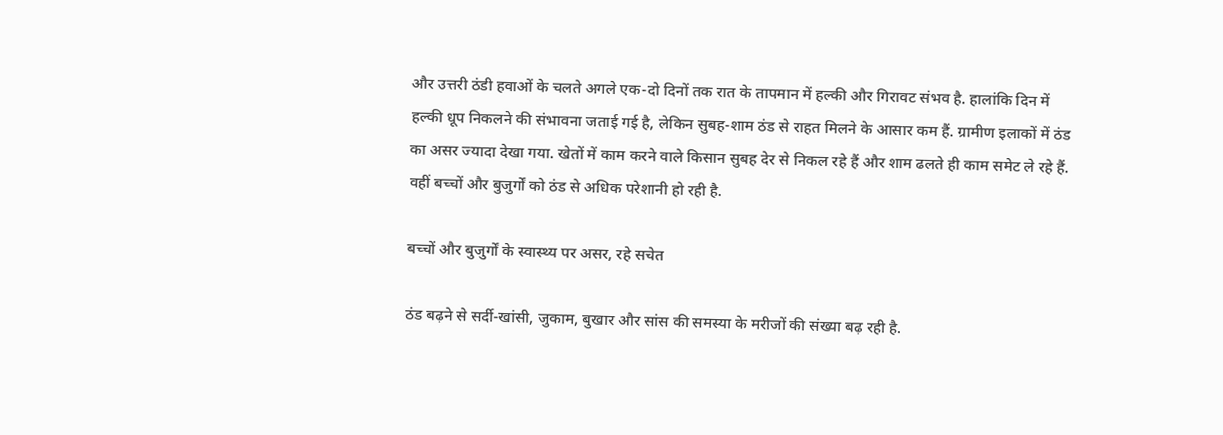और उत्तरी ठंडी हवाओं के चलते अगले एक-दो दिनों तक रात के तापमान में हल्की और गिरावट संभव है. हालांकि दिन में हल्की धूप निकलने की संभावना जताई गई है, लेकिन सुबह-शाम ठंड से राहत मिलने के आसार कम हैं. ग्रामीण इलाकों में ठंड का असर ज्यादा देखा गया. खेतों में काम करने वाले किसान सुबह देर से निकल रहे हैं और शाम ढलते ही काम समेट ले रहे हैं. वहीं बच्चों और बुजुर्गों को ठंड से अधिक परेशानी हो रही है.

बच्चों और बुजुर्गों के स्वास्थ्य पर असर, रहे सचेत

ठंड बढ़ने से सर्दी-खांसी, जुकाम, बुखार और सांस की समस्या के मरीजों की संख्या बढ़ रही है.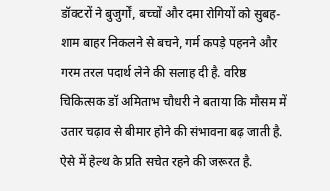डॉक्टरों ने बुजुर्गों, बच्चों और दमा रोगियों को सुबह-शाम बाहर निकलने से बचने, गर्म कपड़े पहनने और गरम तरल पदार्थ लेने की सलाह दी है. वरिष्ठ चिकित्सक डॉ अमिताभ चौधरी ने बताया कि मौसम में उतार चढ़ाव से बीमार होने की संभावना बढ़ जाती है. ऐसे में हेल्थ के प्रति सचेत रहने की जरूरत है.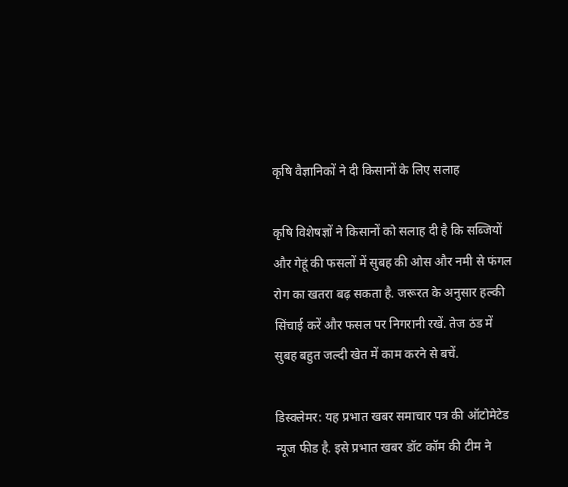कृषि वैज्ञानिकों ने दी किसानों के लिए सलाह

कृषि विशेषज्ञों ने किसानों को सलाह दी है कि सब्जियों और गेहूं की फसलों में सुबह की ओस और नमी से फंगल रोग का खतरा बढ़ सकता है. जरूरत के अनुसार हल्की सिंचाई करें और फसल पर निगरानी रखें. तेज ठंड में सुबह बहुत जल्दी खेत में काम करने से बचें.

डिस्क्लेमर: यह प्रभात खबर समाचार पत्र की ऑटोमेटेड न्यूज फीड है. इसे प्रभात खबर डॉट कॉम की टीम ने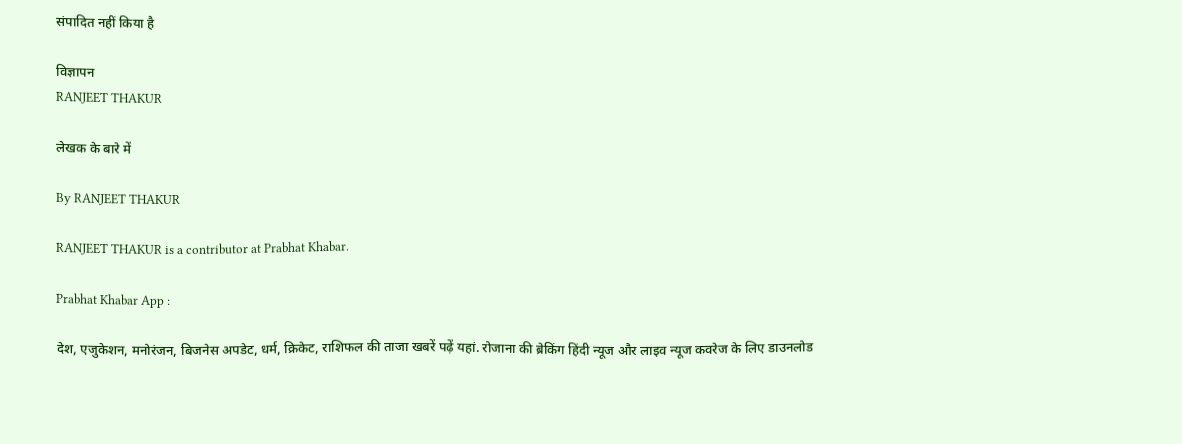संपादित नहीं किया है

विज्ञापन
RANJEET THAKUR

लेखक के बारे में

By RANJEET THAKUR

RANJEET THAKUR is a contributor at Prabhat Khabar.

Prabhat Khabar App :

देश, एजुकेशन, मनोरंजन, बिजनेस अपडेट, धर्म, क्रिकेट, राशिफल की ताजा खबरें पढ़ें यहां. रोजाना की ब्रेकिंग हिंदी न्यूज और लाइव न्यूज कवरेज के लिए डाउनलोड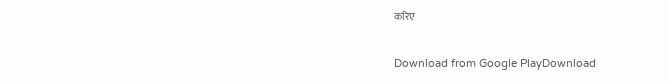करिए

Download from Google PlayDownload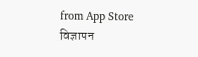from App Store
विज्ञापन